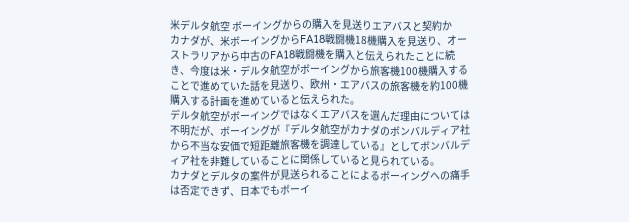米デルタ航空 ボーイングからの購入を見送りエアバスと契約か
カナダが、米ボーイングからFA18戦闘機18機購入を見送り、オーストラリアから中古のFA18戦闘機を購入と伝えられたことに続き、今度は米・デルタ航空がボーイングから旅客機100機購入することで進めていた話を見送り、欧州・エアバスの旅客機を約100機購入する計画を進めていると伝えられた。
デルタ航空がボーイングではなくエアバスを選んだ理由については不明だが、ボーイングが『デルタ航空がカナダのボンバルディア社から不当な安価で短距離旅客機を調達している』としてボンバルディア社を非難していることに関係していると見られている。
カナダとデルタの案件が見送られることによるボーイングへの痛手は否定できず、日本でもボーイ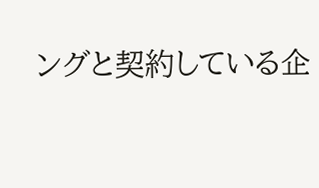ングと契約している企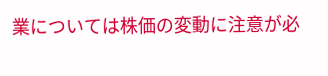業については株価の変動に注意が必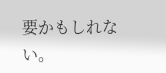要かもしれない。